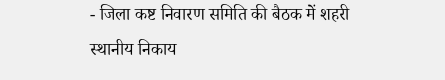- जिला कष्ट निवारण समिति की बैठक में शहरी स्थानीय निकाय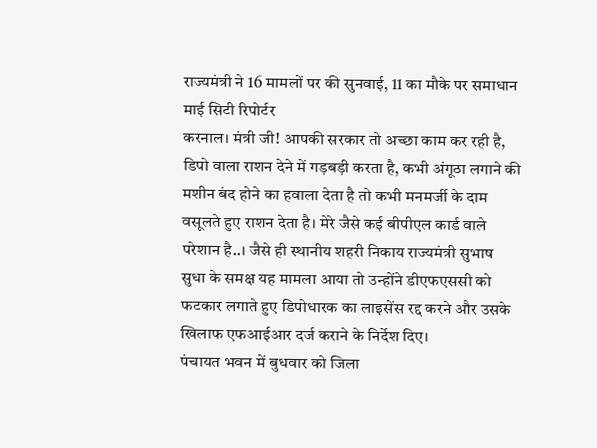राज्यमंत्री ने 16 मामलों पर की सुनवाई, 11 का मौके पर समाधान
माई सिटी रिपोर्टर
करनाल। मंत्री जी! आपकी सरकार तो अच्छा काम कर रही है, डिपो वाला राशन देने में गड़बड़ी करता है, कभी अंगूठा लगाने की मशीन बंद होने का हवाला देता है तो कभी मनमर्जी के दाम वसूलते हुए राशन देता है। मेरे जैसे कई बीपीएल कार्ड वाले परेशान है..। जैसे ही स्थानीय शहरी निकाय राज्यमंत्री सुभाष सुधा के समक्ष यह मामला आया तो उन्होंने डीएफएससी को फटकार लगाते हुए डिपोधारक का लाइसेंस रद्द करने और उसके खिलाफ एफआईआर दर्ज कराने के निर्देश दिए।
पंचायत भवन में बुधवार को जिला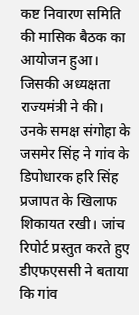कष्ट निवारण समिति की मासिक बैठक का आयोजन हुआ। जिसकी अध्यक्षता राज्यमंत्री ने की। उनके समक्ष संगोहा के जसमेर सिंह ने गांव के डिपोधारक हरि सिंह प्रजापत के खिलाफ शिकायत रखी। जांच रिपोर्ट प्रस्तुत करते हुए डीएफएससी ने बताया कि गांव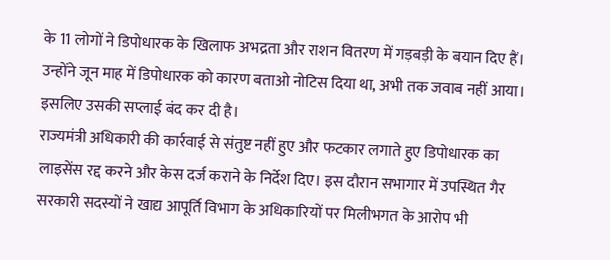के 11 लोगों ने डिपोधारक के खिलाफ अभद्रता और राशन वितरण में गड़बड़ी के बयान दिए हैं। उन्होंने जून माह में डिपोधारक को कारण बताओ नोटिस दिया था, अभी तक जवाब नहीं आया। इसलिए उसकी सप्लाई बंद कर दी है।
राज्यमंत्री अधिकारी की कार्रवाई से संतुष्ट नहीं हुए और फटकार लगाते हुए डिपोधारक का लाइसेंस रद्द करने और केस दर्ज कराने के निर्देश दिए। इस दौरान सभागार में उपस्थित गैर सरकारी सदस्यों ने खाद्य आपूर्ति विभाग के अधिकारियों पर मिलीभगत के आरोप भी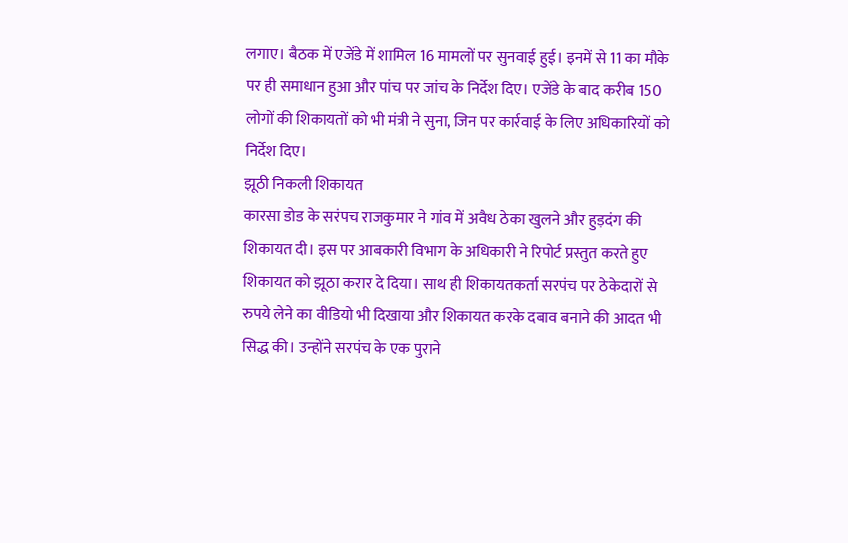लगाए। बैठक में एजेंडे में शामिल 16 मामलों पर सुनवाई हुई। इनमें से 11 का मौके पर ही समाधान हुआ और पांच पर जांच के निर्देश दिए। एजेंडे के बाद करीब 150 लोगों की शिकायतों को भी मंत्री ने सुना, जिन पर कार्रवाई के लिए अधिकारियों को निर्देश दिए।
झूठी निकली शिकायत
कारसा डोड के सरंपच राजकुमार ने गांव में अवैध ठेका खुलने और हुड़दंग की शिकायत दी। इस पर आबकारी विभाग के अधिकारी ने रिपोर्ट प्रस्तुत करते हुए शिकायत को झूठा करार दे दिया। साथ ही शिकायतकर्ता सरपंच पर ठेकेदारों से रुपये लेने का वीडियो भी दिखाया और शिकायत करके दबाव बनाने की आदत भी सिद्ध की। उन्होंने सरपंच के एक पुराने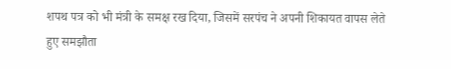शपथ पत्र को भी मंत्री के समक्ष रख दिया, जिसमें सरपंच ने अपनी शिकायत वापस लेते हुए समझौता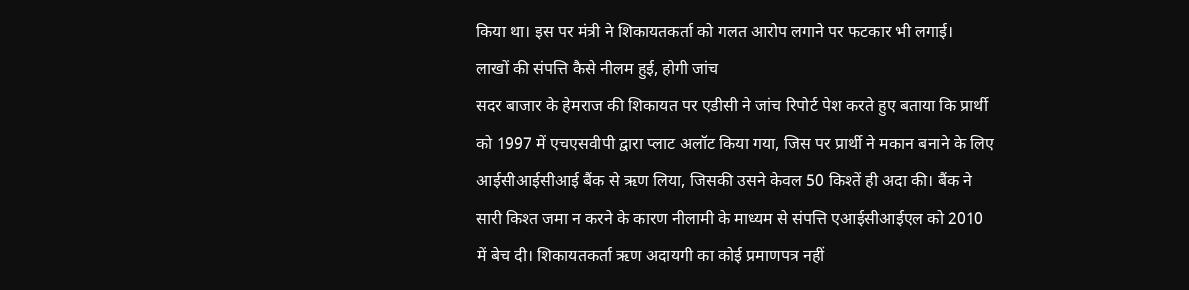किया था। इस पर मंत्री ने शिकायतकर्ता को गलत आरोप लगाने पर फटकार भी लगाई।
लाखों की संपत्ति कैसे नीलम हुई, होगी जांच
सदर बाजार के हेमराज की शिकायत पर एडीसी ने जांच रिपोर्ट पेश करते हुए बताया कि प्रार्थी को 1997 में एचएसवीपी द्वारा प्लाट अलॉट किया गया, जिस पर प्रार्थी ने मकान बनाने के लिए आईसीआईसीआई बैंक से ऋण लिया, जिसकी उसने केवल 50 किश्तें ही अदा की। बैंक ने सारी किश्त जमा न करने के कारण नीलामी के माध्यम से संपत्ति एआईसीआईएल को 2010 में बेच दी। शिकायतकर्ता ऋण अदायगी का कोई प्रमाणपत्र नहीं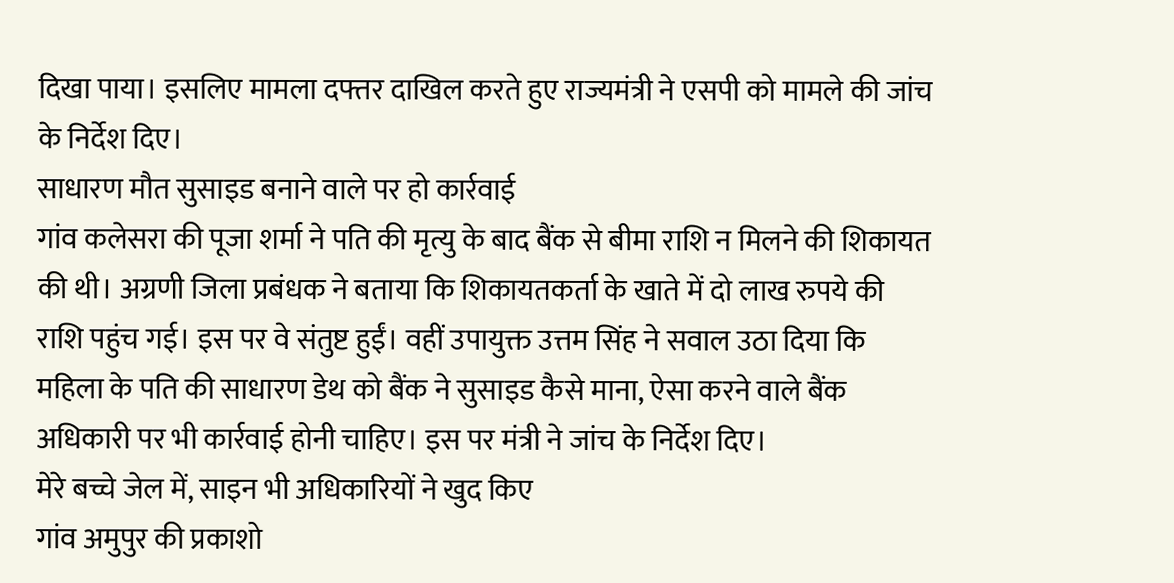दिखा पाया। इसलिए मामला दफ्तर दाखिल करते हुए राज्यमंत्री ने एसपी को मामले की जांच के निर्देश दिए।
साधारण मौत सुसाइड बनाने वाले पर हो कार्रवाई
गांव कलेसरा की पूजा शर्मा ने पति की मृत्यु के बाद बैंक से बीमा राशि न मिलने की शिकायत की थी। अग्रणी जिला प्रबंधक ने बताया कि शिकायतकर्ता के खाते में दो लाख रुपये की राशि पहुंच गई। इस पर वे संतुष्ट हुईं। वहीं उपायुक्त उत्तम सिंह ने सवाल उठा दिया कि महिला के पति की साधारण डेथ को बैंक ने सुसाइड कैसे माना, ऐसा करने वाले बैंक अधिकारी पर भी कार्रवाई होनी चाहिए। इस पर मंत्री ने जांच के निर्देश दिए।
मेरे बच्चे जेल में, साइन भी अधिकारियों ने खुद किए
गांव अमुपुर की प्रकाशो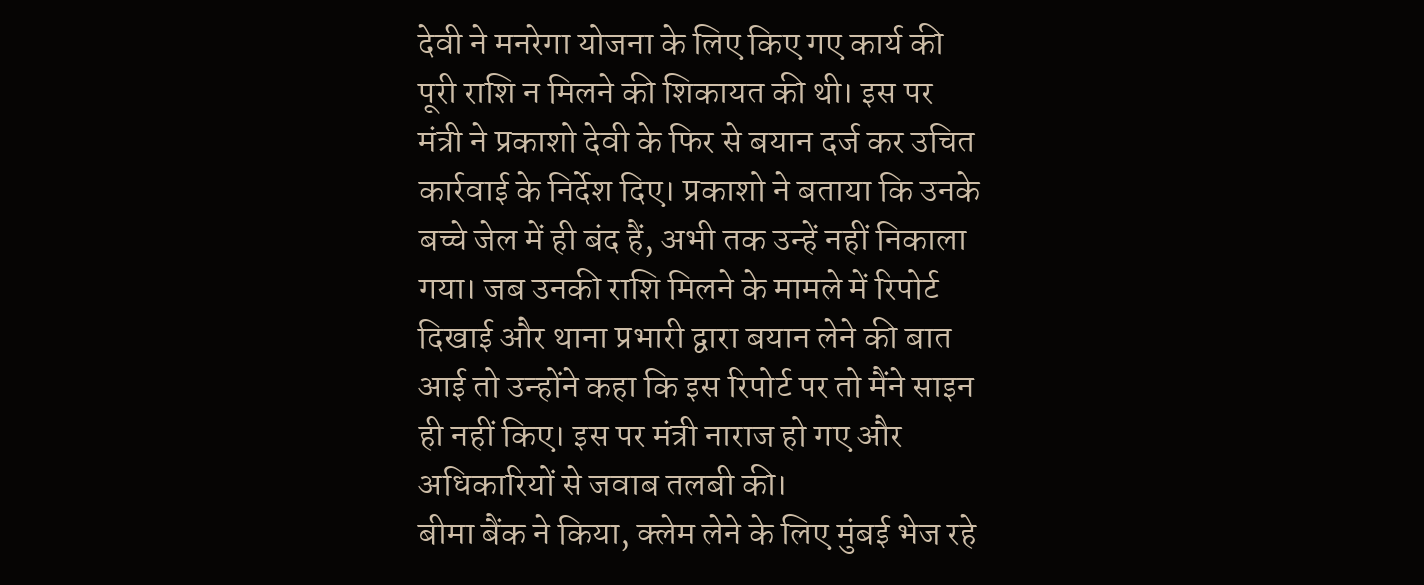देवी ने मनरेगा योजना के लिए किए गए कार्य की पूरी राशि न मिलने की शिकायत की थी। इस पर मंत्री ने प्रकाशो देवी के फिर से बयान दर्ज कर उचित कार्रवाई के निर्देश दिए। प्रकाशो ने बताया कि उनके बच्चे जेल में ही बंद हैं, अभी तक उन्हें नहीं निकाला गया। जब उनकी राशि मिलने के मामले में रिपोर्ट दिखाई और थाना प्रभारी द्वारा बयान लेने की बात आई तो उन्होंने कहा कि इस रिपोर्ट पर तो मैंने साइन ही नहीं किए। इस पर मंत्री नाराज हो गए और अधिकारियों से जवाब तलबी की।
बीमा बैंक ने किया, क्लेम लेने के लिए मुंबई भेज रहे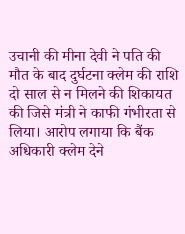उचानी की मीना देवी ने पति की मौत के बाद दुर्घटना क्लेम की राशि दो साल से न मिलने की शिकायत की जिसे मंत्री ने काफी गंभीरता से लिया। आरोप लगाया कि बैंक अधिकारी क्लेम देने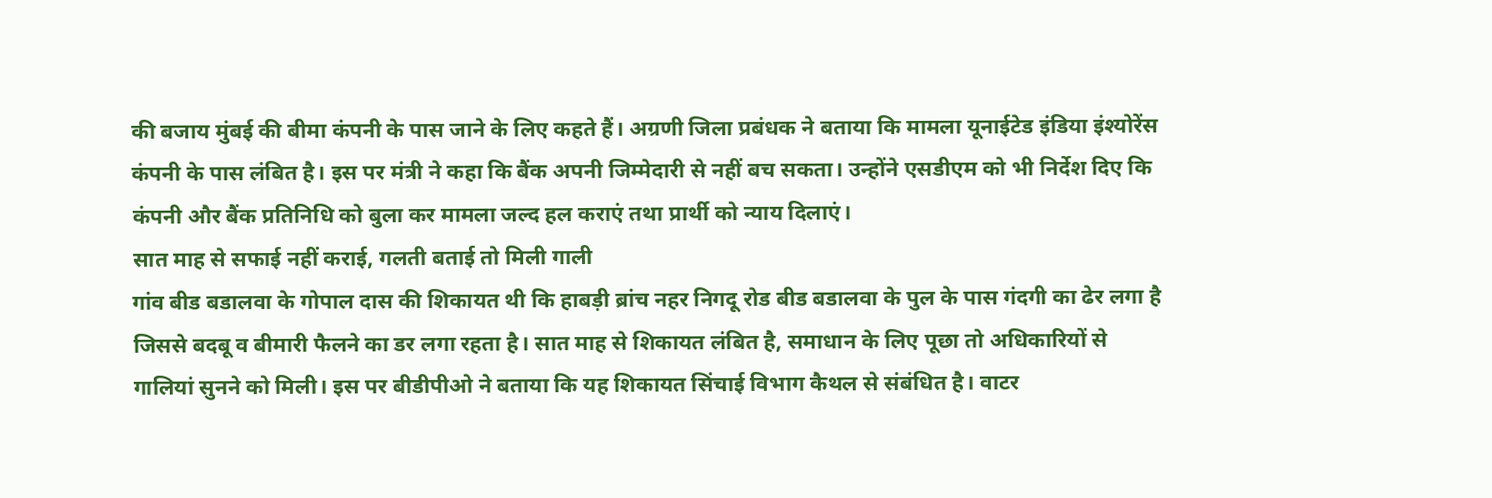की बजाय मुंबई की बीमा कंपनी के पास जाने के लिए कहते हैं। अग्रणी जिला प्रबंधक ने बताया कि मामला यूनाईटेड इंडिया इंश्योरेंस कंपनी के पास लंबित है। इस पर मंत्री ने कहा कि बैंक अपनी जिम्मेदारी से नहीं बच सकता। उन्होंने एसडीएम को भी निर्देश दिए कि कंपनी और बैंक प्रतिनिधि को बुला कर मामला जल्द हल कराएं तथा प्रार्थी को न्याय दिलाएं।
सात माह से सफाई नहीं कराई, गलती बताई तो मिली गाली
गांव बीड बडालवा के गोपाल दास की शिकायत थी कि हाबड़ी ब्रांच नहर निगदू रोड बीड बडालवा के पुल के पास गंदगी का ढेर लगा है जिससे बदबू व बीमारी फैलने का डर लगा रहता है। सात माह से शिकायत लंबित है, समाधान के लिए पूछा तो अधिकारियों से गालियां सुनने को मिली। इस पर बीडीपीओ ने बताया कि यह शिकायत सिंचाई विभाग कैथल से संबंधित है। वाटर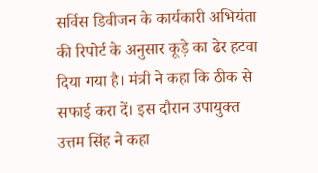सर्विस डिवीजन के कार्यकारी अभियंता की रिपोर्ट के अनुसार कूड़े का ढेर हटवा दिया गया है। मंत्री ने कहा कि ठीक से सफाई करा दें। इस दौरान उपायुक्त उत्तम सिंह ने कहा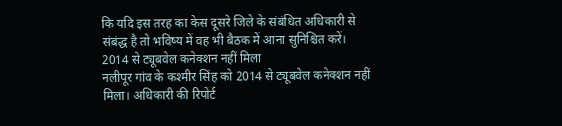कि यदि इस तरह का केस दूसरे जिले के संबंधित अधिकारी से संबंद्ध है तो भविष्य में वह भी बैठक में आना सुनिश्चित करें।
2014 से ट्यूबवेल कनेक्शन नहीं मिला
नलीपूर गांव के कश्मीर सिंह को 2014 से ट्यूबवेल कनेक्शन नहीं मिला। अधिकारी की रिपोर्ट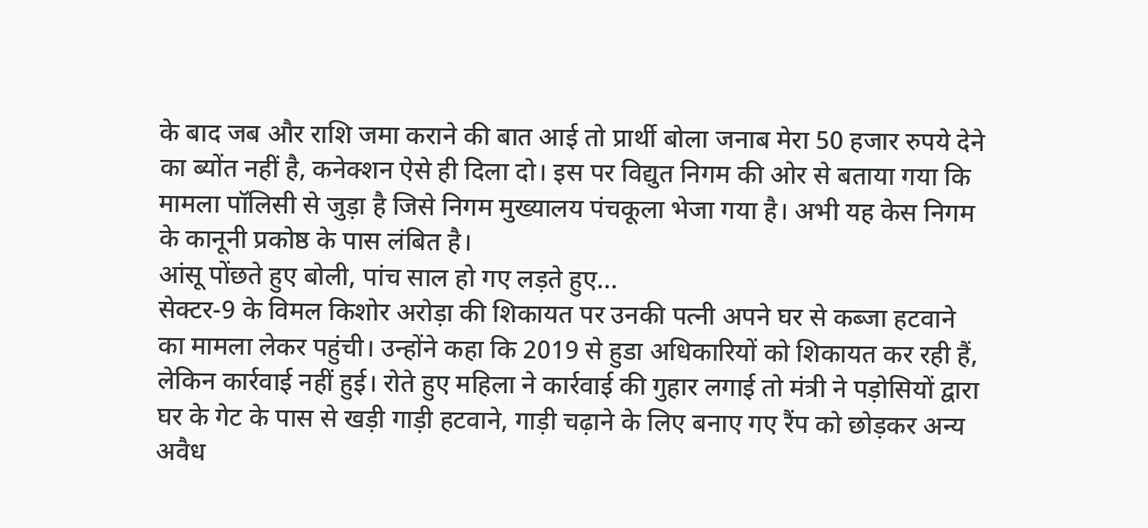के बाद जब और राशि जमा कराने की बात आई तो प्रार्थी बोला जनाब मेरा 50 हजार रुपये देने का ब्योंत नहीं है, कनेक्शन ऐसे ही दिला दो। इस पर विद्युत निगम की ओर से बताया गया कि मामला पॉलिसी से जुड़ा है जिसे निगम मुख्यालय पंचकूला भेजा गया है। अभी यह केस निगम के कानूनी प्रकोष्ठ के पास लंबित है।
आंसू पोंछते हुए बोली, पांच साल हो गए लड़ते हुए...
सेक्टर-9 के विमल किशोर अरोड़ा की शिकायत पर उनकी पत्नी अपने घर से कब्जा हटवाने का मामला लेकर पहुंची। उन्होंने कहा कि 2019 से हुडा अधिकारियों को शिकायत कर रही हैं, लेकिन कार्रवाई नहीं हुई। रोते हुए महिला ने कार्रवाई की गुहार लगाई तो मंत्री ने पड़ोसियों द्वारा घर के गेट के पास से खड़ी गाड़ी हटवाने, गाड़ी चढ़ाने के लिए बनाए गए रैंप को छोड़कर अन्य अवैध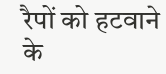रैपों को हटवाने के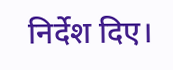निर्देश दिए।